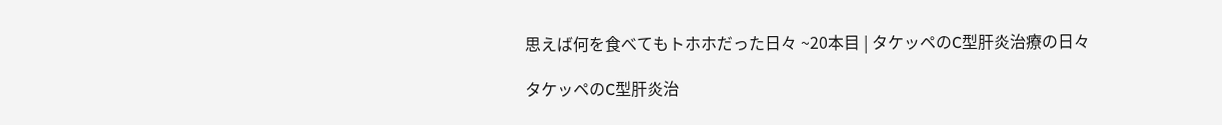思えば何を食べてもトホホだった日々 ~20本目 | タケッペのC型肝炎治療の日々

タケッペのC型肝炎治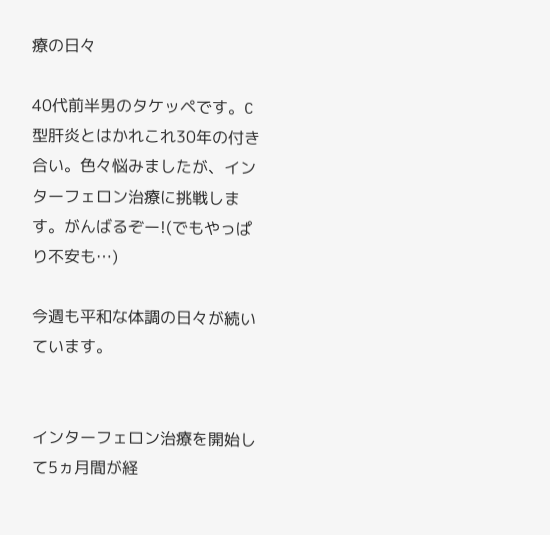療の日々

40代前半男のタケッペです。C型肝炎とはかれこれ30年の付き合い。色々悩みましたが、インターフェロン治療に挑戦します。がんばるぞー!(でもやっぱり不安も…)

今週も平和な体調の日々が続いています。


インターフェロン治療を開始して5ヵ月間が経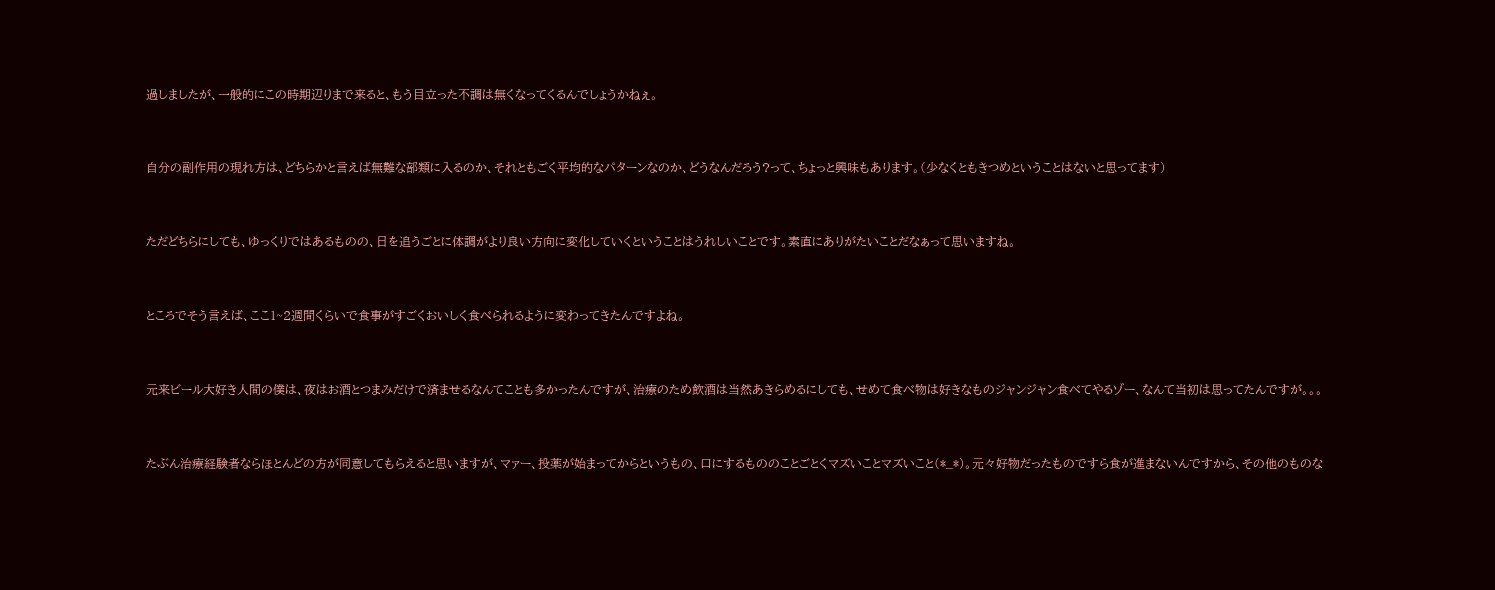過しましたが、一般的にこの時期辺りまで来ると、もう目立った不調は無くなってくるんでしょうかねぇ。


自分の副作用の現れ方は、どちらかと言えば無難な部類に入るのか、それともごく平均的なパターンなのか、どうなんだろう?って、ちょっと興味もあります。(少なくともきつめということはないと思ってます)


ただどちらにしても、ゆっくりではあるものの、日を追うごとに体調がより良い方向に変化していくということはうれしいことです。素直にありがたいことだなぁって思いますね。


ところでそう言えば、ここ1~2週間くらいで食事がすごくおいしく食べられるように変わってきたんですよね。


元来ビール大好き人間の僕は、夜はお酒とつまみだけで済ませるなんてことも多かったんですが、治療のため飲酒は当然あきらめるにしても、せめて食べ物は好きなものジャンジャン食べてやるゾー、なんて当初は思ってたんですが。。。


たぶん治療経験者ならほとんどの方が同意してもらえると思いますが、マァー、投薬が始まってからというもの、口にするもののことごとくマズいことマズいこと(*_*)。元々好物だったものですら食が進まないんですから、その他のものな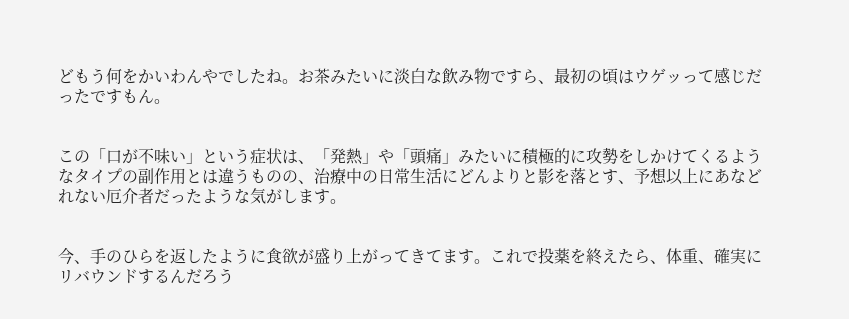どもう何をかいわんやでしたね。お茶みたいに淡白な飲み物ですら、最初の頃はウゲッって感じだったですもん。


この「口が不味い」という症状は、「発熱」や「頭痛」みたいに積極的に攻勢をしかけてくるようなタイプの副作用とは違うものの、治療中の日常生活にどんよりと影を落とす、予想以上にあなどれない厄介者だったような気がします。


今、手のひらを返したように食欲が盛り上がってきてます。これで投薬を終えたら、体重、確実にリバウンドするんだろう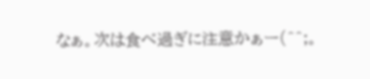なぁ。次は食べ過ぎに注意かぁー(^^;。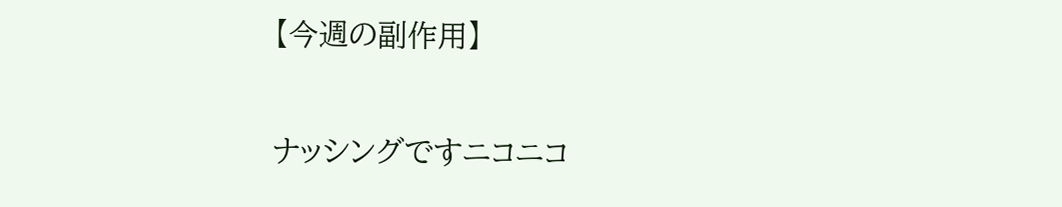【今週の副作用】


ナッシングですニコニコ